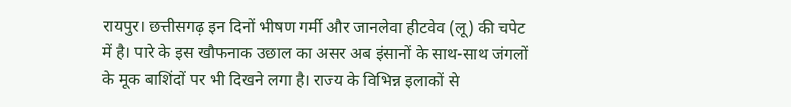रायपुर। छत्तीसगढ़ इन दिनों भीषण गर्मी और जानलेवा हीटवेव (लू) की चपेट में है। पारे के इस खौफनाक उछाल का असर अब इंसानों के साथ-साथ जंगलों के मूक बाशिंदों पर भी दिखने लगा है। राज्य के विभिन्न इलाकों से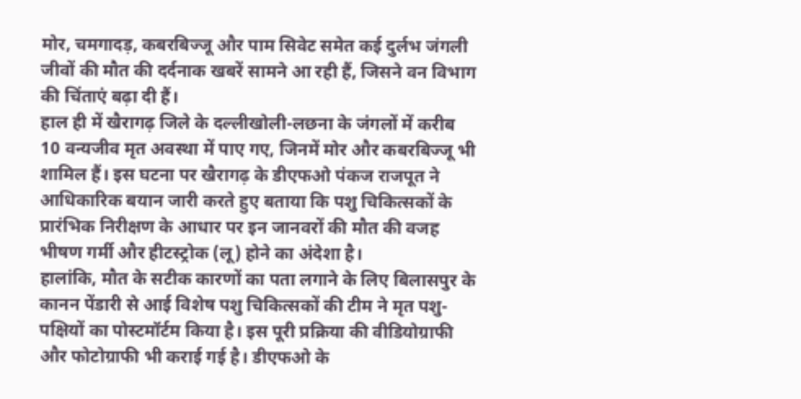मोर, चमगादड़, कबरबिज्जू और पाम सिवेट समेत कई दुर्लभ जंगली जीवों की मौत की दर्दनाक खबरें सामने आ रही हैं, जिसने वन विभाग की चिंताएं बढ़ा दी हैं।
हाल ही में खैरागढ़ जिले के दल्लीखोली-लछना के जंगलों में करीब 10 वन्यजीव मृत अवस्था में पाए गए, जिनमें मोर और कबरबिज्जू भी शामिल हैं। इस घटना पर खैरागढ़ के डीएफओ पंकज राजपूत ने आधिकारिक बयान जारी करते हुए बताया कि पशु चिकित्सकों के प्रारंभिक निरीक्षण के आधार पर इन जानवरों की मौत की वजह भीषण गर्मी और हीटस्ट्रोक (लू) होने का अंदेशा है।
हालांकि, मौत के सटीक कारणों का पता लगाने के लिए बिलासपुर के कानन पेंडारी से आई विशेष पशु चिकित्सकों की टीम ने मृत पशु-पक्षियों का पोस्टमॉर्टम किया है। इस पूरी प्रक्रिया की वीडियोग्राफी और फोटोग्राफी भी कराई गई है। डीएफओ के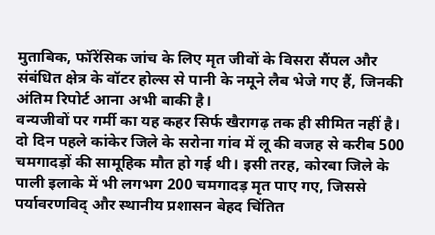मुताबिक, फॉरेंसिक जांच के लिए मृत जीवों के विसरा सैंपल और संबंधित क्षेत्र के वॉटर होल्स से पानी के नमूने लैब भेजे गए हैं, जिनकी अंतिम रिपोर्ट आना अभी बाकी है।
वन्यजीवों पर गर्मी का यह कहर सिर्फ खैरागढ़ तक ही सीमित नहीं है। दो दिन पहले कांकेर जिले के सरोना गांव में लू की वजह से करीब 500 चमगादड़ों की सामूहिक मौत हो गई थी। इसी तरह, कोरबा जिले के पाली इलाके में भी लगभग 200 चमगादड़ मृत पाए गए, जिससे पर्यावरणविद् और स्थानीय प्रशासन बेहद चिंतित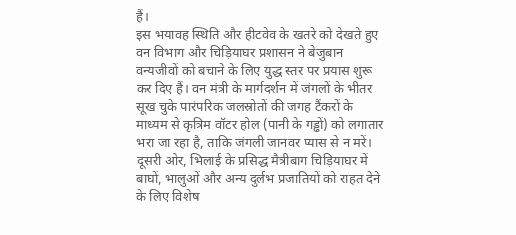हैं।
इस भयावह स्थिति और हीटवेव के खतरे को देखते हुए वन विभाग और चिड़ियाघर प्रशासन ने बेजुबान वन्यजीवों को बचाने के लिए युद्ध स्तर पर प्रयास शुरू कर दिए हैं। वन मंत्री के मार्गदर्शन में जंगलों के भीतर सूख चुके पारंपरिक जलस्रोतों की जगह टैंकरों के माध्यम से कृत्रिम वॉटर होल (पानी के गड्ढों) को लगातार भरा जा रहा है, ताकि जंगली जानवर प्यास से न मरें। दूसरी ओर, भिलाई के प्रसिद्ध मैत्रीबाग चिड़ियाघर में बाघों, भालुओं और अन्य दुर्लभ प्रजातियों को राहत देने के लिए विशेष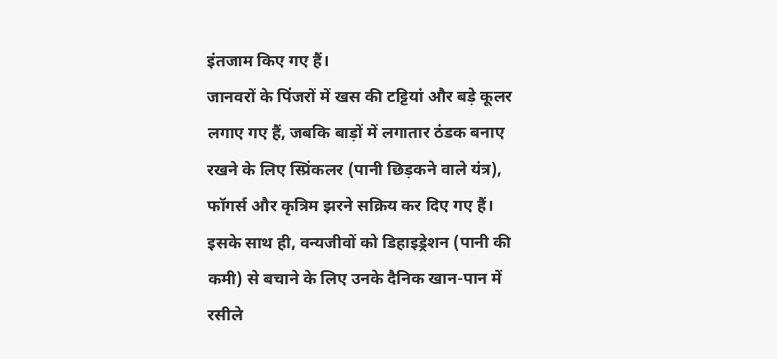इंतजाम किए गए हैं।
जानवरों के पिंजरों में खस की टट्टियां और बड़े कूलर लगाए गए हैं, जबकि बाड़ों में लगातार ठंडक बनाए रखने के लिए स्प्रिंकलर (पानी छिड़कने वाले यंत्र), फॉगर्स और कृत्रिम झरने सक्रिय कर दिए गए हैं। इसके साथ ही, वन्यजीवों को डिहाइड्रेशन (पानी की कमी) से बचाने के लिए उनके दैनिक खान-पान में रसीले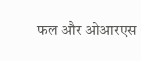फल और ओआरएस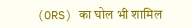(ORS) का घोल भी शामिल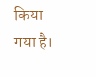किया गया है।